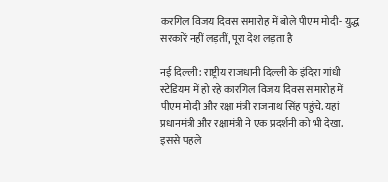करगिल विजय दिवस समारोह में बोले पीएम मोदी- युद्ध सरकारें नहीं लड़तीं, पूरा देश लड़ता है

नई दिल्ली: राष्ट्रीय राजधानी दिल्ली के इंदिरा गांधी स्टेडियम में हो रहे कारगिल विजय दिवस समारोह में पीएम मोदी और रक्षा मंत्री राजनाथ सिंह पहुंचे. यहां प्रधानमंत्री और रक्षामंत्री ने एक प्रदर्शनी को भी देखा. इससे पहले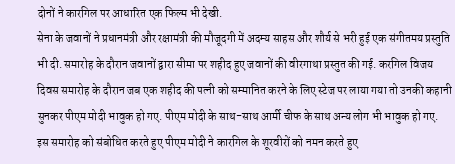दोनों ने कारगिल पर आधारित एक फिल्म भी देखी.
सेना के जवानों ने प्रधानमंत्री और रक्षामंत्री की मौजूदगी में अदम्य साहस और शौर्य से भरी हुई एक संगीतमय प्रस्तुति भी दी. समारोह के दौरान जवानों द्वारा सीमा पर शहीद हुए जवानों की वीरगाथा प्रस्तुत की गई. करगिल विजय दिवस समारोह के दौरान जब एक शहीद की पत्नी को सम्मानित करने के लिए स्टेज पर लाया गया तो उनकी कहानी सुनकर पीएम मोदी भावुक हो गए. पीएम मोदी के साथ-साथ आर्मी चीफ के साथ अन्य लोग भी भावुक हो गए.
इस समारोह को संबोधित करते हुए पीएम मोदी ने कारगिल के शूरवीरों को नमन करते हुए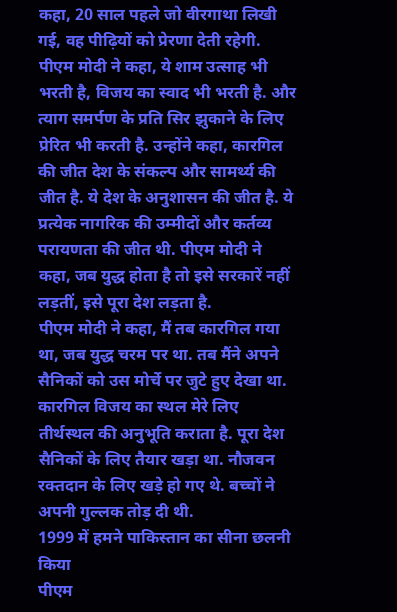कहा, 20 साल पहले जो वीरगाथा लिखी गई, वह पीढ़ियों को प्रेरणा देती रहेगी. पीएम मोदी ने कहा, ये शाम उत्साह भी भरती है, विजय का स्वाद भी भरती है. और त्याग समर्पण के प्रति सिर झुकाने के लिए प्रेरित भी करती है. उन्होंने कहा, कारगिल की जीत देश के संकल्प और सामर्थ्य की जीत है. ये देश के अनुशासन की जीत है. ये प्रत्येक नागरिक की उम्मीदों और कर्तव्य परायणता की जीत थी. पीएम मोदी ने कहा, जब युद्ध होता है तो इसे सरकारें नहीं लड़तीं, इसे पूरा देश लड़ता है.
पीएम मोदी ने कहा, मैं तब कारगिल गया था, जब युद्ध चरम पर था. तब मैंने अपने सैनिकों को उस मोर्चे पर जुटे हुए देखा था. कारगिल विजय का स्थल मेरे लिए तीर्थस्थल की अनुभूति कराता है. पूरा देश सैनिकों के लिए तैयार खड़ा था. नौजवन रक्तदान के लिए खड़े हो गए थे. बच्चों ने अपनी गुल्लक तोड़ दी थी.
1999 में हमने पाकिस्तान का सीना छलनी किया
पीएम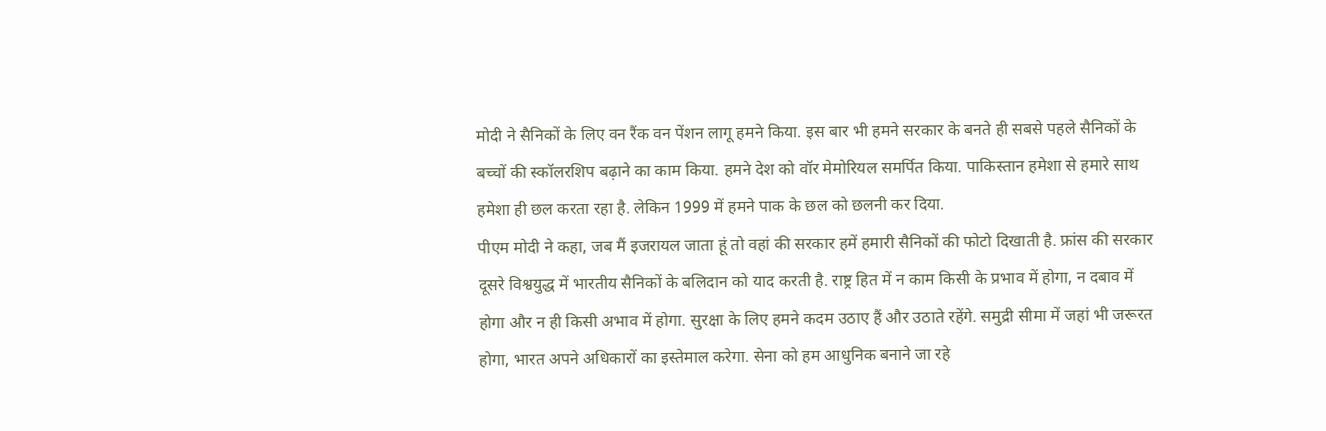मोदी ने सैनिकों के लिए वन रैंक वन पेंशन लागू हमने किया. इस बार भी हमने सरकार के बनते ही सबसे पहले सैनिकों के बच्चों की स्कॉलरशिप बढ़ाने का काम किया. हमने देश को वॉर मेमोरियल समर्पित किया. पाकिस्तान हमेशा से हमारे साथ हमेशा ही छल करता रहा है. लेकिन 1999 में हमने पाक के छल को छलनी कर दिया.
पीएम मोदी ने कहा, जब मैं इजरायल जाता हूं तो वहां की सरकार हमें हमारी सैनिकों की फोटो दिखाती है. फ्रांस की सरकार दूसरे विश्वयुद्ध में भारतीय सैनिकों के बलिदान को याद करती है. राष्ट्र हित में न काम किसी के प्रभाव में होगा, न दबाव में होगा और न ही किसी अभाव में होगा. सुरक्षा के लिए हमने कदम उठाए हैं और उठाते रहेंगे. समुद्री सीमा में जहां भी जरूरत होगा, भारत अपने अधिकारों का इस्तेमाल करेगा. सेना को हम आधुनिक बनाने जा रहे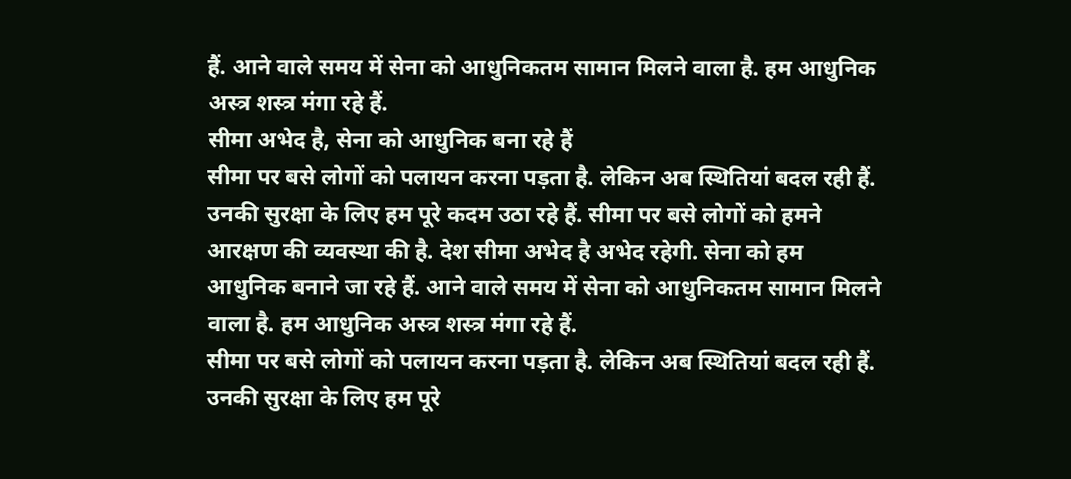हैं. आने वाले समय में सेना को आधुनिकतम सामान मिलने वाला है. हम आधुनिक अस्त्र शस्त्र मंगा रहे हैं.
सीमा अभेद है, सेना को आधुनिक बना रहे हैं
सीमा पर बसे लोगों को पलायन करना पड़ता है. लेकिन अब स्थितियां बदल रही हैं. उनकी सुरक्षा के लिए हम पूरे कदम उठा रहे हैं. सीमा पर बसे लोगों को हमने आरक्षण की व्यवस्था की है. देश सीमा अभेद है अभेद रहेगी. सेना को हम आधुनिक बनाने जा रहे हैं. आने वाले समय में सेना को आधुनिकतम सामान मिलने वाला है. हम आधुनिक अस्त्र शस्त्र मंगा रहे हैं.
सीमा पर बसे लोगों को पलायन करना पड़ता है. लेकिन अब स्थितियां बदल रही हैं. उनकी सुरक्षा के लिए हम पूरे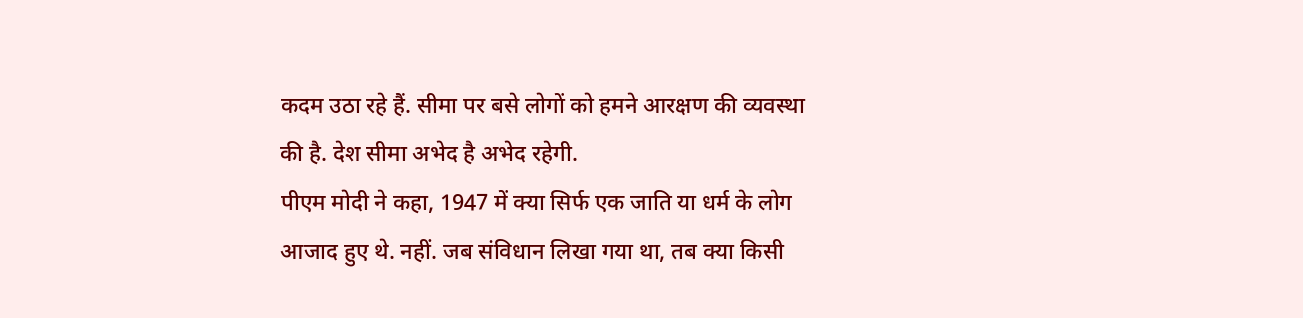कदम उठा रहे हैं. सीमा पर बसे लोगों को हमने आरक्षण की व्यवस्था की है. देश सीमा अभेद है अभेद रहेगी.
पीएम मोदी ने कहा, 1947 में क्या सिर्फ एक जाति या धर्म के लोग आजाद हुए थे. नहीं. जब संविधान लिखा गया था, तब क्या किसी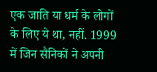एक जाति या धर्म के लोगों के लिए ये था, नहीं. 1999 में जिन सैनिकों ने अपनी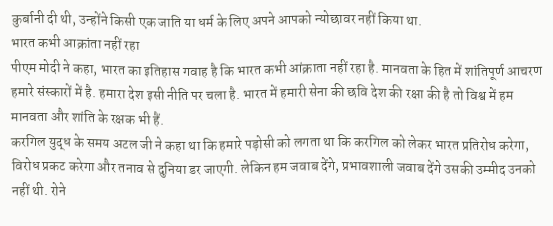कुर्बानी दी थी, उन्होंने किसी एक जाति या धर्म के लिए अपने आपको न्योछावर नहीं किया था.
भारत कभी आक्रांता नहीं रहा
पीएम मोदी ने कहा, भारत का इतिहास गवाह है कि भारत कभी आंक्राता नहीं रहा है. मानवता के हित में शांतिपूर्ण आचरण हमारे संस्कारों में है. हमारा देश इसी नीति पर चला है. भारत में हमारी सेना की छवि देश की रक्षा की है तो विश्व में हम मानवता और शांति के रक्षक भी हैं.
करगिल युद्ध के समय अटल जी ने कहा था कि हमारे पड़ोसी को लगता था कि करगिल को लेकर भारत प्रतिरोध करेगा, विरोध प्रकट करेगा और तनाव से दुनिया डर जाएगी. लेकिन हम जवाब देंगे, प्रभावशाली जवाब देंगे उसकी उम्मीद उनको नहीं थी. रोने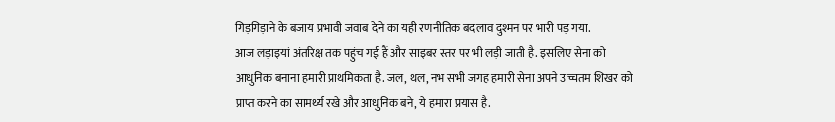गिड़गिड़ाने के बजाय प्रभावी जवाब देने का यही रणनीतिक बदलाव दुश्मन पर भारी पड़ गया.
आज लड़ाइयां अंतरिक्ष तक पहुंच गई हैं और साइबर स्तर पर भी लड़ी जाती है. इसलिए सेना को आधुनिक बनाना हमारी प्राथमिकता है. जल, थल, नभ सभी जगह हमारी सेना अपने उच्चतम शिखर को प्राप्त करने का सामर्थ्य रखे और आधुनिक बने, ये हमारा प्रयास है.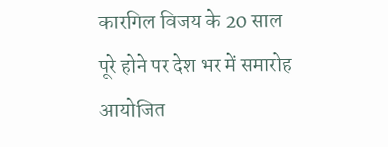कारगिल विजय के 20 साल पूरे होने पर देश भर में समारोह आयोजित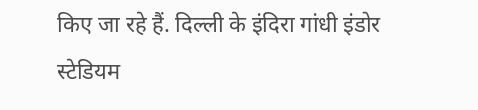किए जा रहे हैं. दिल्ली के इंदिरा गांधी इंडोर स्टेडियम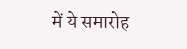में ये समारोह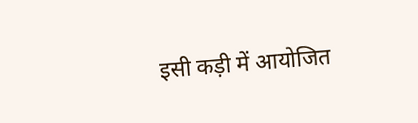इसी कड़ी में आयोजित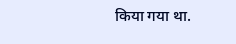किया गया था.